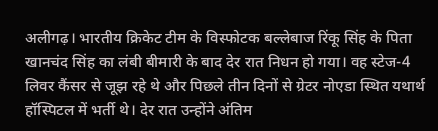अलीगढ़। भारतीय क्रिकेट टीम के विस्फोटक बल्लेबाज रिंकू सिंह के पिता खानचंद सिंह का लंबी बीमारी के बाद देर रात निधन हो गया। वह स्टेज-4 लिवर कैंसर से जूझ रहे थे और पिछले तीन दिनों से ग्रेटर नोएडा स्थित यथार्थ हॉस्पिटल में भर्ती थे। देर रात उन्होंने अंतिम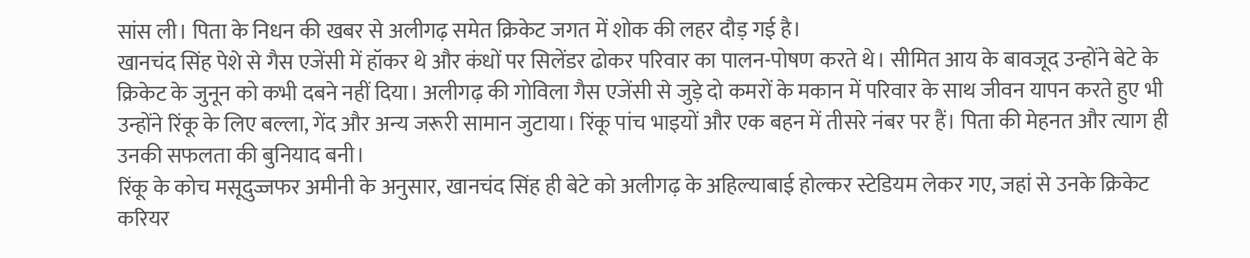सांस ली। पिता के निधन की खबर से अलीगढ़ समेत क्रिकेट जगत में शोक की लहर दौड़ गई है।
खानचंद सिंह पेशे से गैस एजेंसी में हॉकर थे और कंधों पर सिलेंडर ढोकर परिवार का पालन-पोषण करते थे। सीमित आय के बावजूद उन्होंने बेटे के क्रिकेट के जुनून को कभी दबने नहीं दिया। अलीगढ़ की गोविला गैस एजेंसी से जुड़े दो कमरों के मकान में परिवार के साथ जीवन यापन करते हुए भी उन्होंने रिंकू के लिए बल्ला, गेंद और अन्य जरूरी सामान जुटाया। रिंकू पांच भाइयों और एक बहन में तीसरे नंबर पर हैं। पिता की मेहनत और त्याग ही उनकी सफलता की बुनियाद बनी।
रिंकू के कोच मसूदुज्जफर अमीनी के अनुसार, खानचंद सिंह ही बेटे को अलीगढ़ के अहिल्याबाई होल्कर स्टेडियम लेकर गए, जहां से उनके क्रिकेट करियर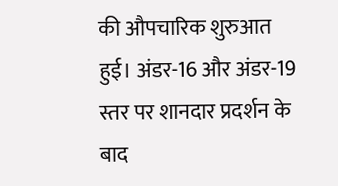की औपचारिक शुरुआत हुई। अंडर-16 और अंडर-19 स्तर पर शानदार प्रदर्शन के बाद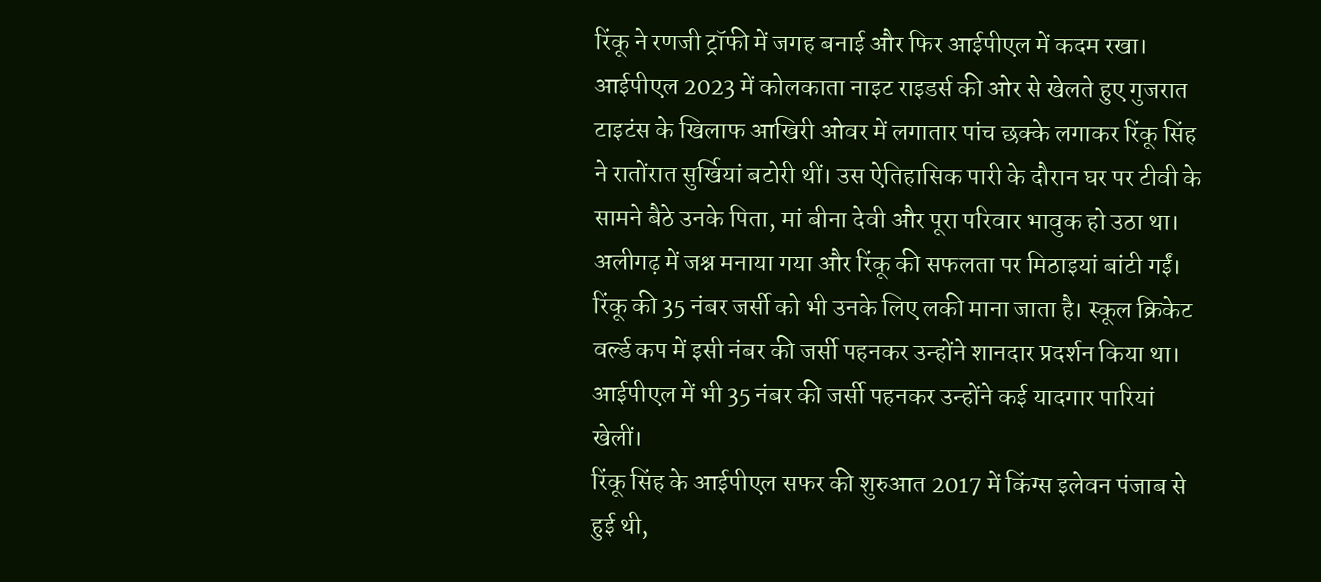रिंकू ने रणजी ट्रॉफी में जगह बनाई और फिर आईपीएल में कदम रखा।
आईपीएल 2023 में कोलकाता नाइट राइडर्स की ओर से खेलते हुए गुजरात टाइटंस के खिलाफ आखिरी ओवर में लगातार पांच छक्के लगाकर रिंकू सिंह ने रातोंरात सुर्खियां बटोरी थीं। उस ऐतिहासिक पारी के दौरान घर पर टीवी के सामने बैठे उनके पिता, मां बीना देवी और पूरा परिवार भावुक हो उठा था। अलीगढ़ में जश्न मनाया गया और रिंकू की सफलता पर मिठाइयां बांटी गईं।
रिंकू की 35 नंबर जर्सी को भी उनके लिए लकी माना जाता है। स्कूल क्रिकेट वर्ल्ड कप में इसी नंबर की जर्सी पहनकर उन्होंने शानदार प्रदर्शन किया था। आईपीएल में भी 35 नंबर की जर्सी पहनकर उन्होंने कई यादगार पारियां खेलीं।
रिंकू सिंह के आईपीएल सफर की शुरुआत 2017 में किंग्स इलेवन पंजाब से हुई थी,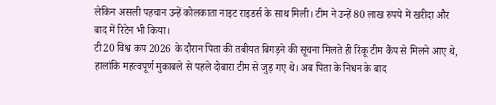लेकिन असली पहचान उन्हें कोलकाता नाइट राइडर्स के साथ मिली। टीम ने उन्हें 80 लाख रुपये में खरीदा और बाद में रिटेन भी किया।
टी20 विश्व कप 2026 के दौरान पिता की तबीयत बिगड़ने की सूचना मिलते ही रिंकू टीम कैंप से मिलने आए थे, हालांकि महत्वपूर्ण मुकाबले से पहले दोबारा टीम से जुड़ गए थे। अब पिता के निधन के बाद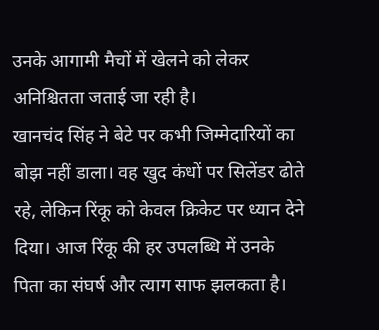उनके आगामी मैचों में खेलने को लेकर अनिश्चितता जताई जा रही है।
खानचंद सिंह ने बेटे पर कभी जिम्मेदारियों का बोझ नहीं डाला। वह खुद कंधों पर सिलेंडर ढोते रहे, लेकिन रिंकू को केवल क्रिकेट पर ध्यान देने दिया। आज रिंकू की हर उपलब्धि में उनके पिता का संघर्ष और त्याग साफ झलकता है।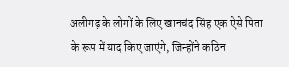अलीगढ़ के लोगों के लिए खानचंद सिंह एक ऐसे पिता के रूप में याद किए जाएंगे, जिन्होंने कठिन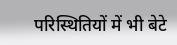परिस्थितियों में भी बेटे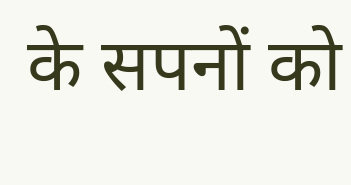के सपनों को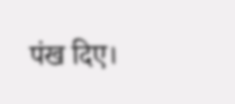पंख दिए।